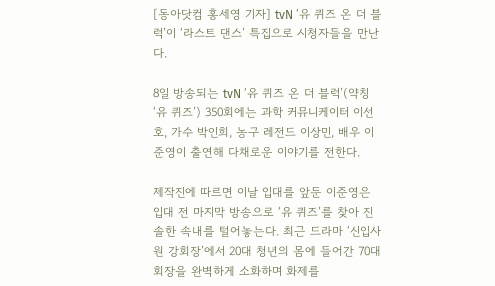[동아닷컴 홍세영 기자] tvN ‘유 퀴즈 온 더 블럭’이 ‘라스트 댄스’ 특집으로 시청자들을 만난다.

8일 방송되는 tvN ‘유 퀴즈 온 더 블럭’(약칭 ‘유 퀴즈’) 350회에는 과학 커뮤니케이터 이선호, 가수 박인희, 농구 레전드 이상민, 배우 이준영이 출연해 다채로운 이야기를 전한다.

제작진에 따르면 이날 입대를 앞둔 이준영은 입대 전 마지막 방송으로 ‘유 퀴즈’를 찾아 진솔한 속내를 털어놓는다. 최근 드라마 ‘신입사원 강회장’에서 20대 청년의 몸에 들어간 70대 회장을 완벽하게 소화하며 화제를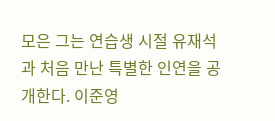모은 그는 연습생 시절 유재석과 처음 만난 특별한 인연을 공개한다. 이준영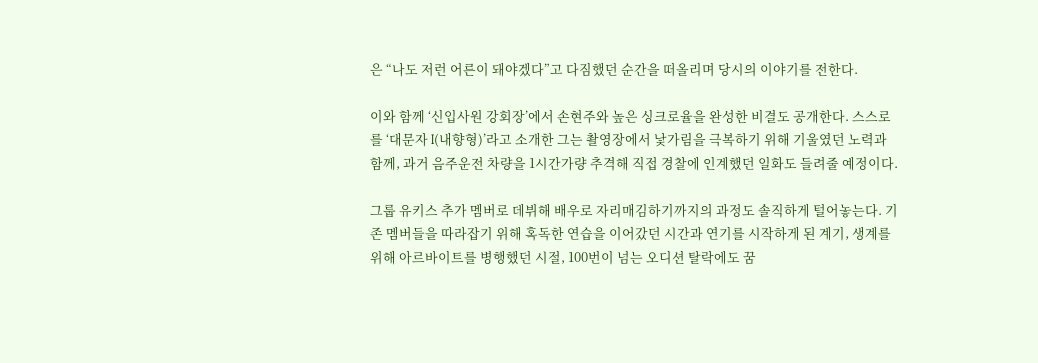은 “나도 저런 어른이 돼야겠다”고 다짐했던 순간을 떠올리며 당시의 이야기를 전한다.

이와 함께 ‘신입사원 강회장’에서 손현주와 높은 싱크로율을 완성한 비결도 공개한다. 스스로를 ‘대문자 I(내향형)’라고 소개한 그는 촬영장에서 낯가림을 극복하기 위해 기울였던 노력과 함께, 과거 음주운전 차량을 1시간가량 추격해 직접 경찰에 인계했던 일화도 들려줄 예정이다.

그룹 유키스 추가 멤버로 데뷔해 배우로 자리매김하기까지의 과정도 솔직하게 털어놓는다. 기존 멤버들을 따라잡기 위해 혹독한 연습을 이어갔던 시간과 연기를 시작하게 된 계기, 생계를 위해 아르바이트를 병행했던 시절, 100번이 넘는 오디션 탈락에도 꿈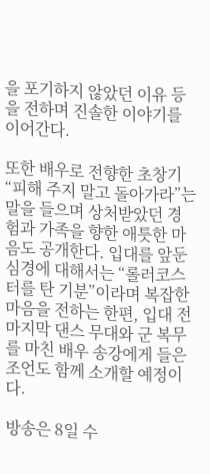을 포기하지 않았던 이유 등을 전하며 진솔한 이야기를 이어간다.

또한 배우로 전향한 초창기 “피해 주지 말고 돌아가라”는 말을 들으며 상처받았던 경험과 가족을 향한 애틋한 마음도 공개한다. 입대를 앞둔 심경에 대해서는 “롤러코스터를 탄 기분”이라며 복잡한 마음을 전하는 한편, 입대 전 마지막 댄스 무대와 군 복무를 마친 배우 송강에게 들은 조언도 함께 소개할 예정이다.

방송은 8일 수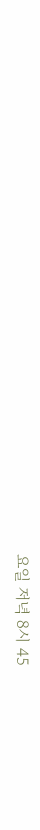요일 저녁 8시 45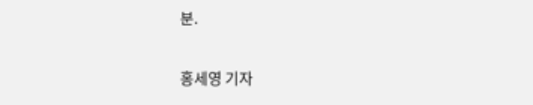분.

홍세영 기자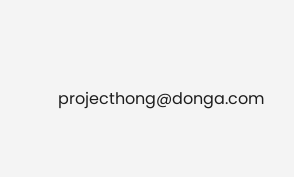projecthong@donga.com